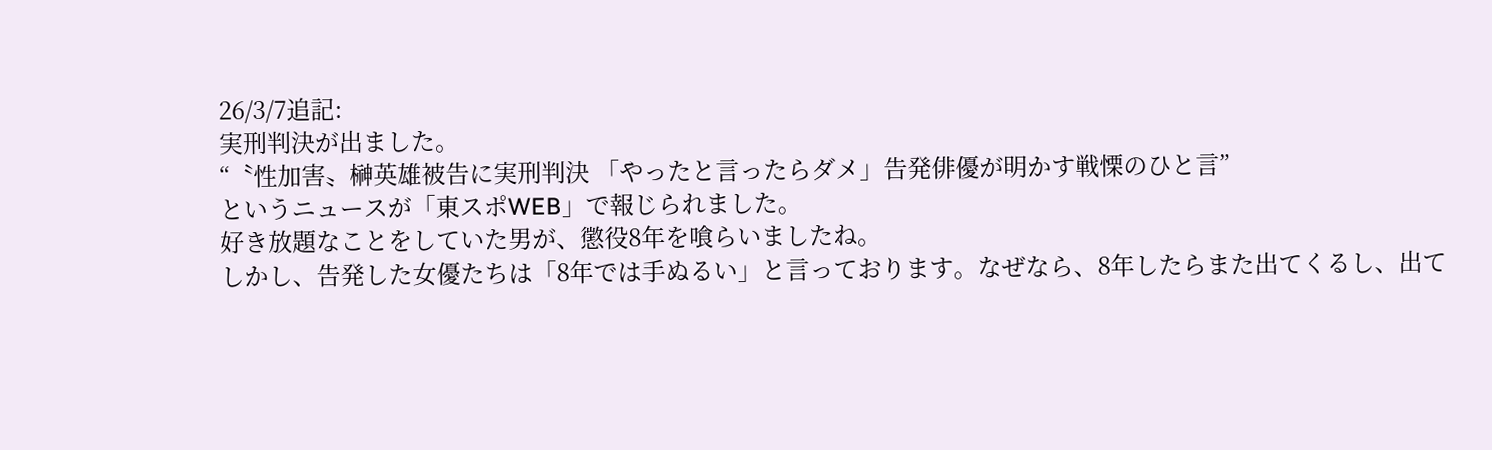26/3/7追記:
実刑判決が出ました。
“〝性加害〟榊英雄被告に実刑判決 「やったと言ったらダメ」告発俳優が明かす戦慄のひと言”
というニュースが「東スポWEB」で報じられました。
好き放題なことをしていた男が、懲役8年を喰らいましたね。
しかし、告発した女優たちは「8年では手ぬるい」と言っております。なぜなら、8年したらまた出てくるし、出て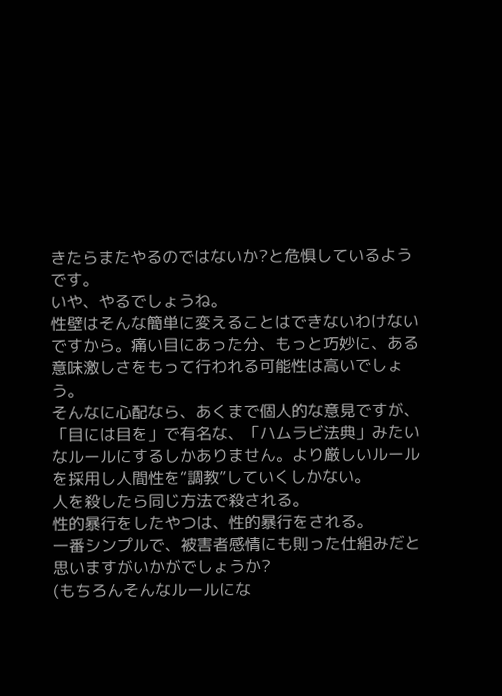きたらまたやるのではないか?と危惧しているようです。
いや、やるでしょうね。
性壁はそんな簡単に変えることはできないわけないですから。痛い目にあった分、もっと巧妙に、ある意味激しさをもって行われる可能性は高いでしょう。
そんなに心配なら、あくまで個人的な意見ですが、「目には目を」で有名な、「ハムラビ法典」みたいなルールにするしかありません。より厳しいルールを採用し人間性を“調教”していくしかない。
人を殺したら同じ方法で殺される。
性的暴行をしたやつは、性的暴行をされる。
一番シンプルで、被害者感情にも則った仕組みだと思いますがいかがでしょうか?
(もちろんそんなルールにな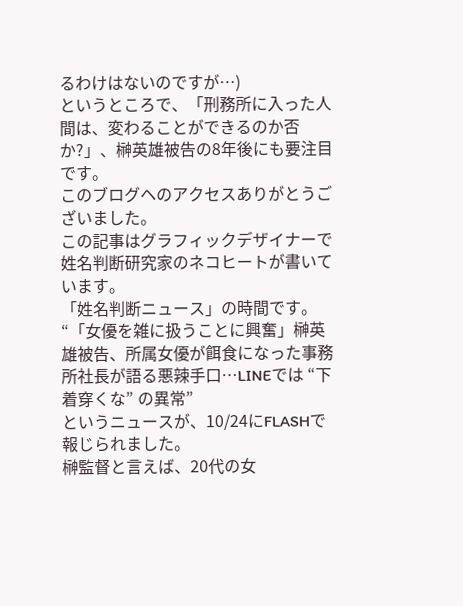るわけはないのですが…)
というところで、「刑務所に入った人間は、変わることができるのか否か?」、榊英雄被告の8年後にも要注目です。
このブログヘのアクセスありがとうございました。
この記事はグラフィックデザイナーで姓名判断研究家のネコヒートが書いています。
「姓名判断ニュース」の時間です。
“「女優を雑に扱うことに興奮」榊英雄被告、所属女優が餌食になった事務所社長が語る悪辣手口…LINEでは “下着穿くな” の異常”
というニュースが、10/24にFLASHで報じられました。
榊監督と言えば、20代の女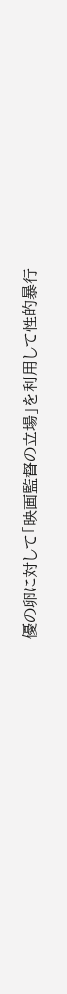優の卵に対して「映画監督の立場」を利用して性的暴行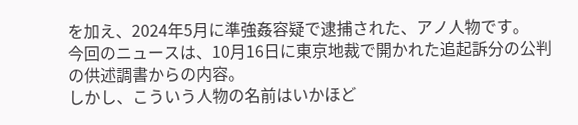を加え、2024年5月に準強姦容疑で逮捕された、アノ人物です。
今回のニュースは、10月16日に東京地裁で開かれた追起訴分の公判の供述調書からの内容。
しかし、こういう人物の名前はいかほど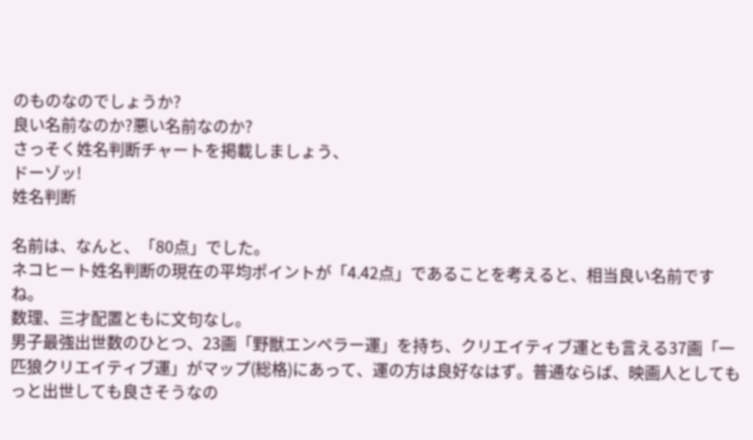のものなのでしょうか?
良い名前なのか?悪い名前なのか?
さっそく姓名判断チャートを掲載しましょう、
ドーゾッ!
姓名判断

名前は、なんと、「80点」でした。
ネコヒート姓名判断の現在の平均ポイントが「4.42点」であることを考えると、相当良い名前ですね。
数理、三才配置ともに文句なし。
男子最強出世数のひとつ、23画「野獣エンペラー運」を持ち、クリエイティブ運とも言える37画「一匹狼クリエイティブ運」がマップ(総格)にあって、運の方は良好なはず。普通ならば、映画人としてもっと出世しても良さそうなの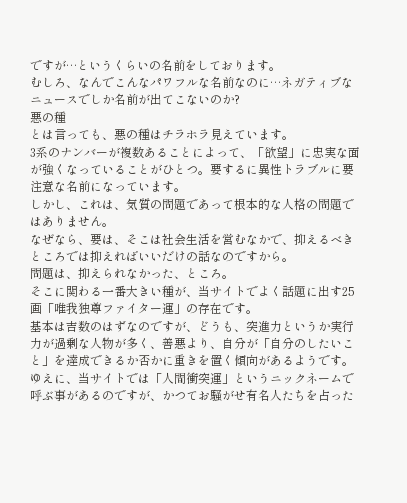ですが…というくらいの名前をしております。
むしろ、なんでこんなパワフルな名前なのに…ネガティブなニュースでしか名前が出てこないのか?
悪の種
とは言っても、悪の種はチラホラ見えています。
3系のナンバーが複数あることによって、「欲望」に忠実な面が強くなっていることがひとつ。要するに異性トラブルに要注意な名前になっています。
しかし、これは、気質の問題であって根本的な人格の問題ではありません。
なぜなら、要は、そこは社会生活を営むなかで、抑えるべきところでは抑えればいいだけの話なのですから。
問題は、抑えられなかった、ところ。
そこに関わる一番大きい種が、当サイトでよく話題に出す25画「唯我独尊ファイター運」の存在です。
基本は吉数のはずなのですが、どうも、突進力というか実行力が過剰な人物が多く、善悪より、自分が「自分のしたいこと」を達成できるか否かに重きを置く傾向があるようです。
ゆえに、当サイトでは「人間衝突運」というニックネームで呼ぶ事があるのですが、かつてお騒がせ有名人たちを占った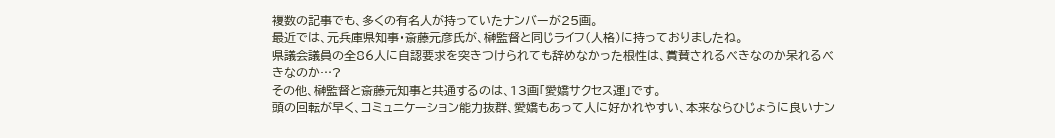複数の記事でも、多くの有名人が持っていたナンバーが25画。
最近では、元兵庫県知事・斎藤元彦氏が、榊監督と同じライフ(人格)に持っておりましたね。
県議会議員の全86人に自認要求を突きつけられても辞めなかった根性は、賞賛されるべきなのか呆れるべきなのか…?
その他、榊監督と斎藤元知事と共通するのは、13画「愛嬌サクセス運」です。
頭の回転が早く、コミュニケーション能力抜群、愛嬌もあって人に好かれやすい、本来ならひじょうに良いナン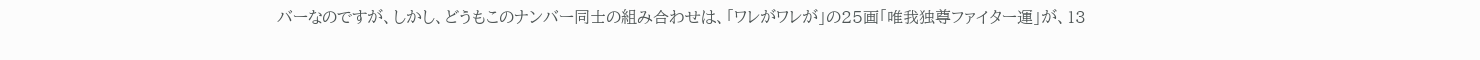バーなのですが、しかし、どうもこのナンバー同士の組み合わせは、「ワレがワレが」の25画「唯我独尊ファイター運」が、13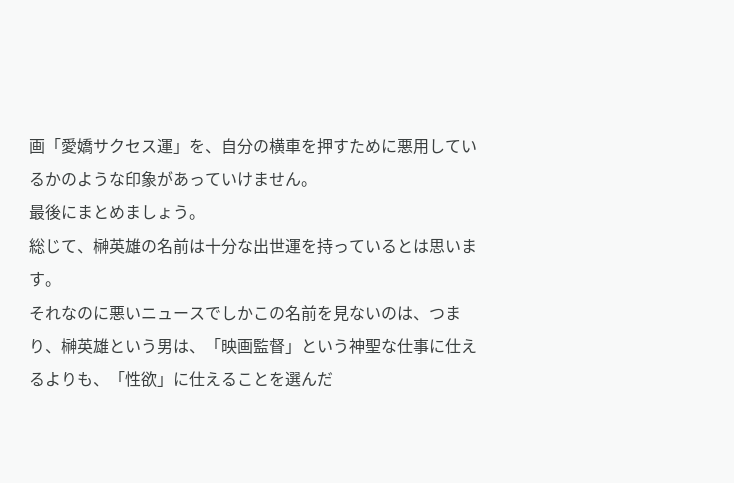画「愛嬌サクセス運」を、自分の横車を押すために悪用しているかのような印象があっていけません。
最後にまとめましょう。
総じて、榊英雄の名前は十分な出世運を持っているとは思います。
それなのに悪いニュースでしかこの名前を見ないのは、つまり、榊英雄という男は、「映画監督」という神聖な仕事に仕えるよりも、「性欲」に仕えることを選んだ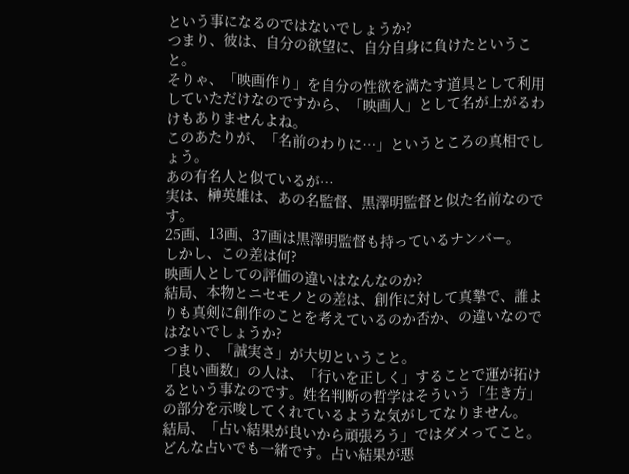という事になるのではないでしょうか?
つまり、彼は、自分の欲望に、自分自身に負けたということ。
そりゃ、「映画作り」を自分の性欲を満たす道具として利用していただけなのですから、「映画人」として名が上がるわけもありませんよね。
このあたりが、「名前のわりに…」というところの真相でしょう。
あの有名人と似ているが…
実は、榊英雄は、あの名監督、黒澤明監督と似た名前なのです。
25画、13画、37画は黒澤明監督も持っているナンバー。
しかし、この差は何?
映画人としての評価の違いはなんなのか?
結局、本物とニセモノとの差は、創作に対して真摯で、誰よりも真剣に創作のことを考えているのか否か、の違いなのではないでしょうか?
つまり、「誠実さ」が大切ということ。
「良い画数」の人は、「行いを正しく」することで運が拓けるという事なのです。姓名判断の哲学はそういう「生き方」の部分を示唆してくれているような気がしてなりません。
結局、「占い結果が良いから頑張ろう」ではダメってこと。どんな占いでも一緒です。占い結果が悪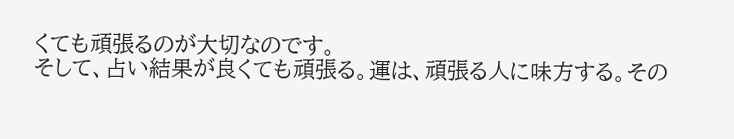くても頑張るのが大切なのです。
そして、占い結果が良くても頑張る。運は、頑張る人に味方する。その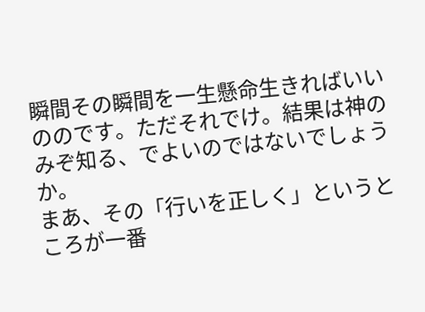瞬間その瞬間を一生懸命生きればいいののです。ただそれでけ。結果は神のみぞ知る、でよいのではないでしょうか。
まあ、その「行いを正しく」というところが一番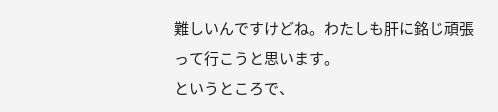難しいんですけどね。わたしも肝に銘じ頑張って行こうと思います。
というところで、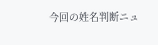今回の姓名判断ニュ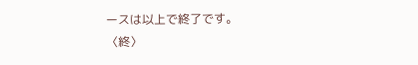ースは以上で終了です。
〈終〉